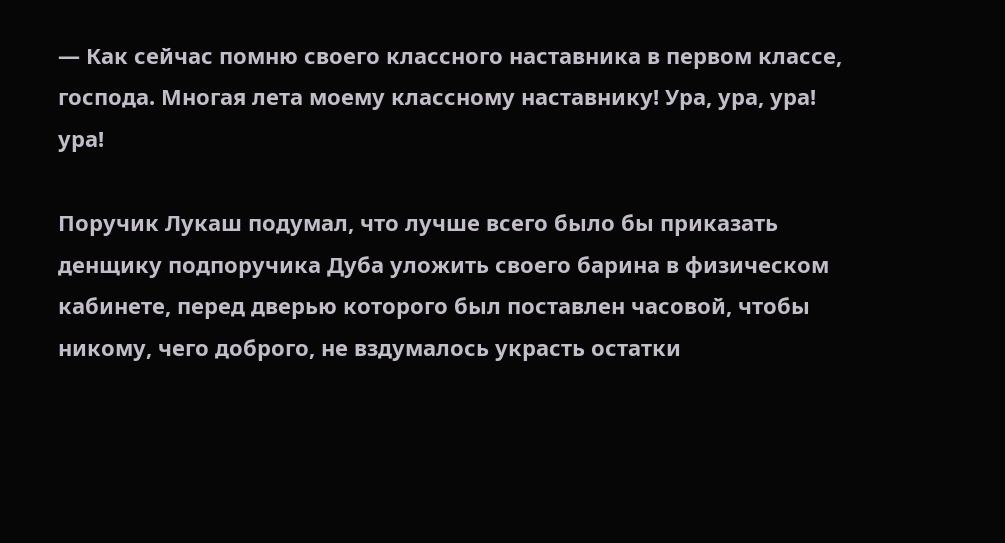— Как сейчас помню своего классного наставника в первом классе, господа. Многая лета моему классному наставнику! Ура, ура, ура! ура!

Поручик Лукаш подумал, что лучше всего было бы приказать денщику подпоручика Дуба уложить своего барина в физическом кабинете, перед дверью которого был поставлен часовой, чтобы никому, чего доброго, не вздумалось украсть остатки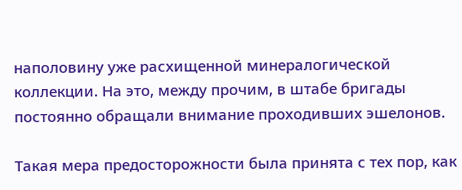наполовину уже расхищенной минералогической коллекции. На это, между прочим, в штабе бригады постоянно обращали внимание проходивших эшелонов.

Такая мера предосторожности была принята с тех пор, как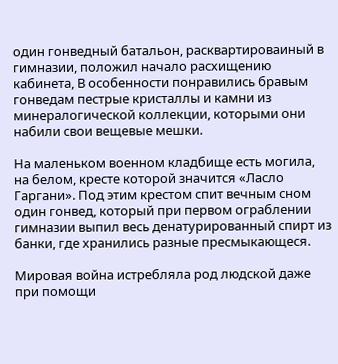один гонведный батальон, расквартироваиный в гимназии, положил начало расхищению кабинета, В особенности понравились бравым гонведам пестрые кристаллы и камни из минералогической коллекции, которыми они набили свои вещевые мешки.

На маленьком военном кладбище есть могила, на белом, кресте которой значится «Ласло Гаргани». Под этим крестом спит вечным сном один гонвед, который при первом ограблении гимназии выпил весь денатурированный спирт из банки, где хранились разные пресмыкающеся.

Мировая война истребляла род людской даже при помощи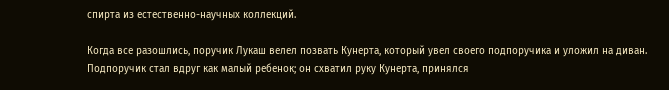спирта из естественно-научных коллекций.

Когда все разошлись, поручик Лукаш велел позвать Кунерта, который увел своего подпоручика и уложил на диван. Подпоручик стал вдруг как малый ребенок; он схватил руку Кунерта, принялся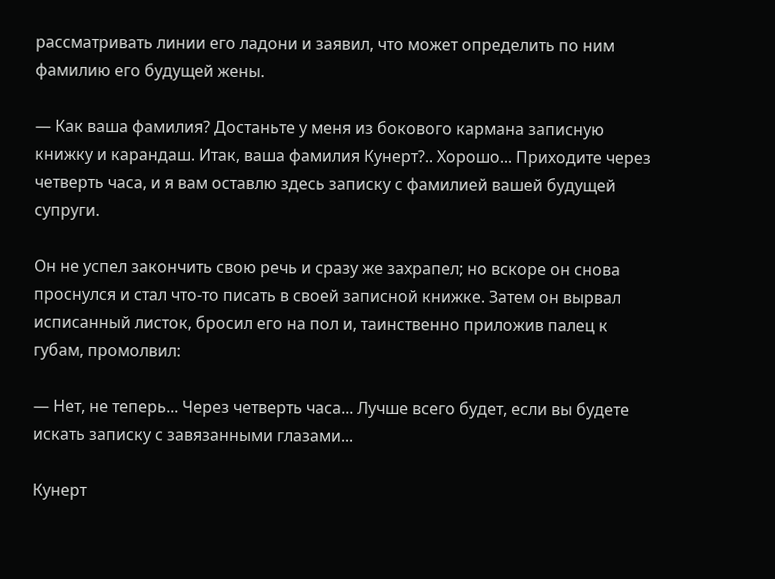рассматривать линии его ладони и заявил, что может определить по ним фамилию его будущей жены.

— Как ваша фамилия? Достаньте у меня из бокового кармана записную книжку и карандаш. Итак, ваша фамилия Кунерт?.. Хорошо... Приходите через четверть часа, и я вам оставлю здесь записку с фамилией вашей будущей супруги.

Он не успел закончить свою речь и сразу же захрапел; но вскоре он снова проснулся и стал что-то писать в своей записной книжке. Затем он вырвал исписанный листок, бросил его на пол и, таинственно приложив палец к губам, промолвил:

— Нет, не теперь... Через четверть часа... Лучше всего будет, если вы будете искать записку с завязанными глазами...

Кунерт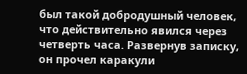был такой добродушный человек, что действительно явился через четверть часа. Развернув записку, он прочел каракули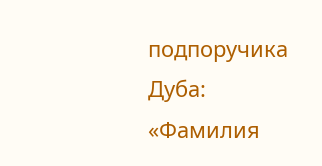подпоручика Дуба: «Фамилия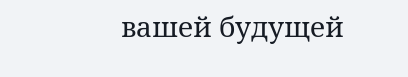вашей будущей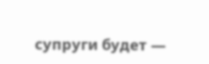супруги будет —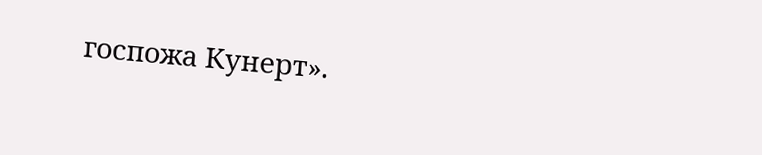госпожа Кунерт».